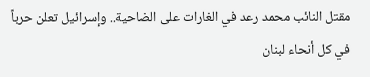مقتل النائب محمد رعد في الغارات على الضاحية.. وإسرائيل تعلن حرباً في كل أنحاء لبنان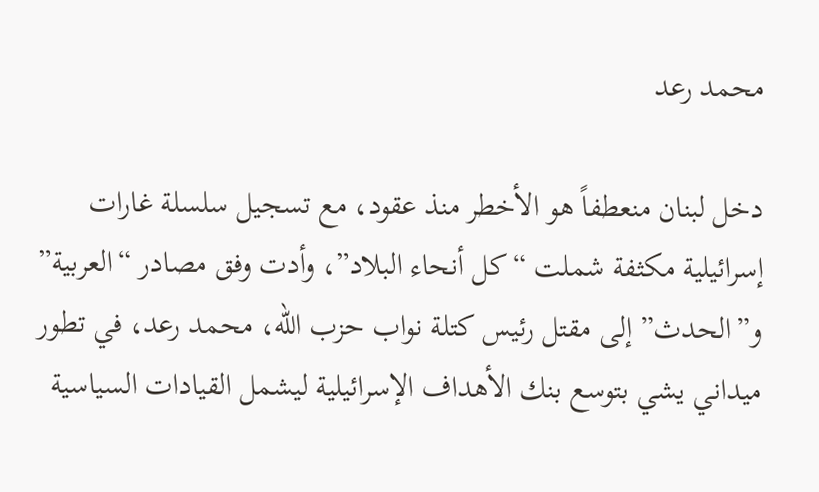محمد رعد

دخل لبنان منعطفاً هو الأخطر منذ عقود، مع تسجيل سلسلة غارات إسرائيلية مكثفة شملت “كل أنحاء البلاد”، وأدت وفق مصادر “العربية” و”الحدث” إلى مقتل رئيس كتلة نواب حزب الله، محمد رعد، في تطور ميداني يشي بتوسع بنك الأهداف الإسرائيلية ليشمل القيادات السياسية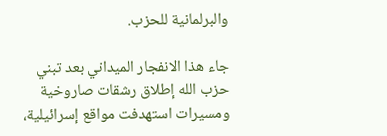والبرلمانية للحزب.

جاء هذا الانفجار الميداني بعد تبني حزب الله إطلاق رشقات صاروخية ومسيرات استهدفت مواقع إسرائيلية،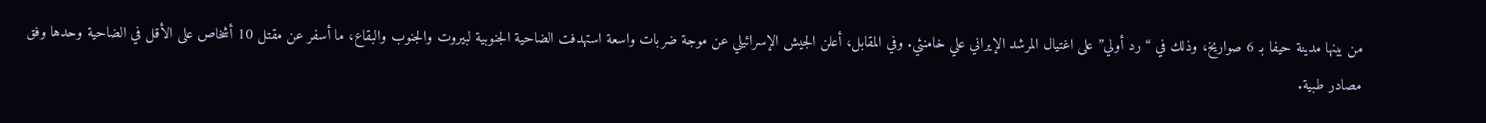من بينها مدينة حيفا بـ 6 صواريخ، وذلك في “رد أولي” على اغتيال المرشد الإيراني علي خامنئي. وفي المقابل، أعلن الجيش الإسرائيلي عن موجة ضربات واسعة استهدفت الضاحية الجنوبية لبيروت والجنوب والبقاع، ما أسفر عن مقتل 10 أشخاص على الأقل في الضاحية وحدها وفق مصادر طبية.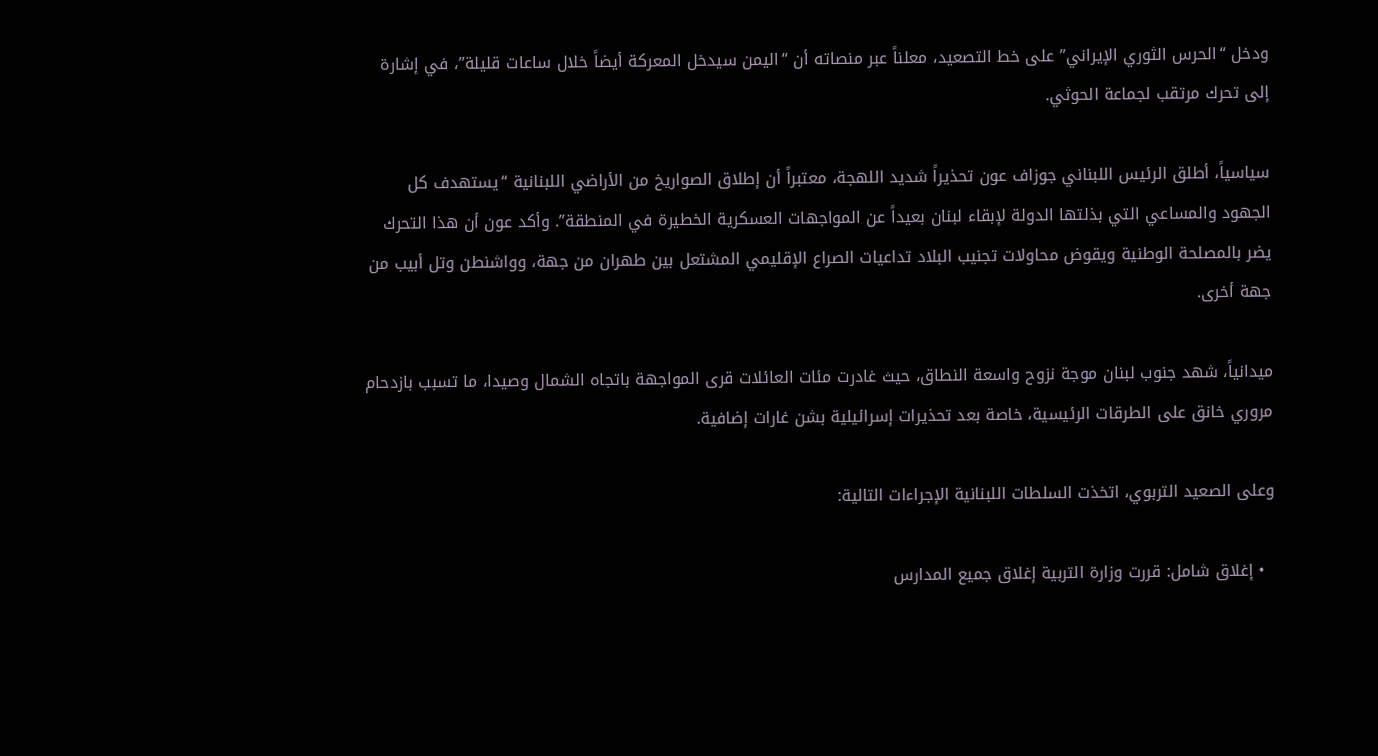ودخل “الحرس الثوري الإيراني” على خط التصعيد، معلناً عبر منصاته أن “اليمن سيدخل المعركة أيضاً خلال ساعات قليلة”، في إشارة إلى تحرك مرتقب لجماعة الحوثي.

سياسياً، أطلق الرئيس اللبناني جوزاف عون تحذيراً شديد اللهجة، معتبراً أن إطلاق الصواريخ من الأراضي اللبنانية “يستهدف كل الجهود والمساعي التي بذلتها الدولة لإبقاء لبنان بعيداً عن المواجهات العسكرية الخطيرة في المنطقة”. وأكد عون أن هذا التحرك يضر بالمصلحة الوطنية ويقوض محاولات تجنيب البلاد تداعيات الصراع الإقليمي المشتعل بين طهران من جهة، وواشنطن وتل أبيب من جهة أخرى.

ميدانياً، شهد جنوب لبنان موجة نزوح واسعة النطاق، حيث غادرت مئات العائلات قرى المواجهة باتجاه الشمال وصيدا، ما تسبب بازدحام مروري خانق على الطرقات الرئيسية، خاصة بعد تحذيرات إسرائيلية بشن غارات إضافية.

وعلى الصعيد التربوي، اتخذت السلطات اللبنانية الإجراءات التالية:

  • إغلاق شامل: قررت وزارة التربية إغلاق جميع المدارس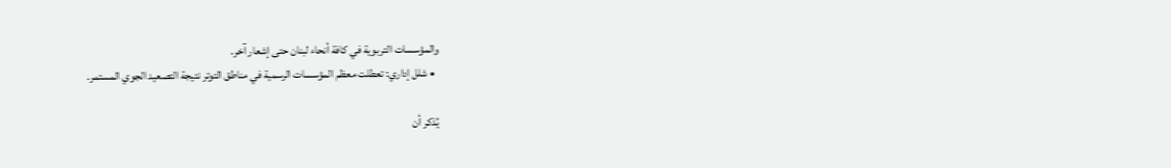والمؤسسات التربوية في كافة أنحاء لبنان حتى إشعار آخر.
  • شلل إداري: تعطلت معظم المؤسسات الرسمية في مناطق التوتر نتيجة التصعيد الجوي المستمر.

يُذكر أن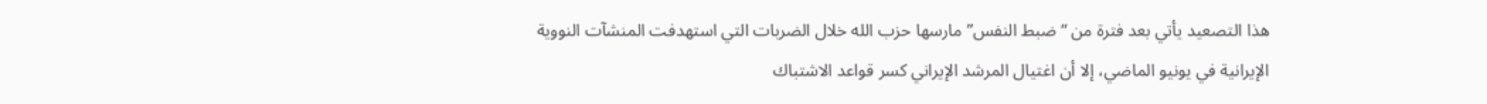هذا التصعيد يأتي بعد فترة من “ضبط النفس” مارسها حزب الله خلال الضربات التي استهدفت المنشآت النووية الإيرانية في يونيو الماضي، إلا أن اغتيال المرشد الإيراني كسر قواعد الاشتباك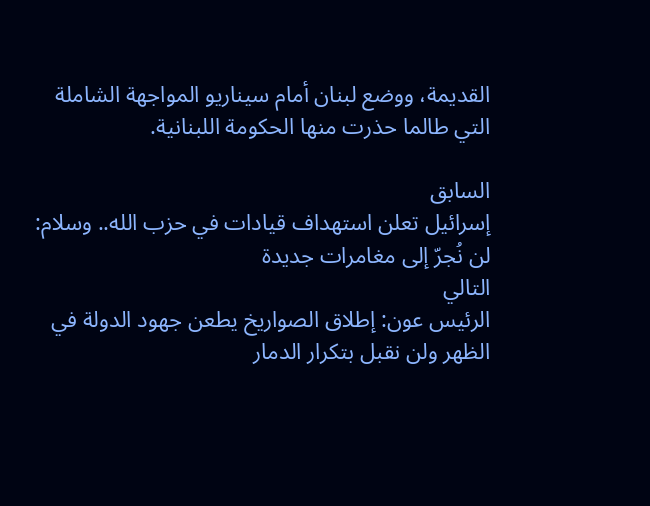القديمة، ووضع لبنان أمام سيناريو المواجهة الشاملة التي طالما حذرت منها الحكومة اللبنانية.

السابق
إسرائيل تعلن استهداف قيادات في حزب الله.. وسلام: لن نُجرّ إلى مغامرات جديدة
التالي
الرئيس عون: إطلاق الصواريخ يطعن جهود الدولة في الظهر ولن نقبل بتكرار الدمار